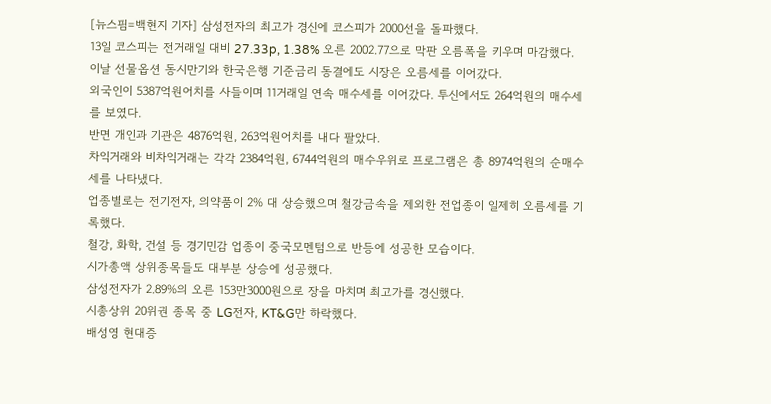[뉴스핌=백현지 기자] 삼성전자의 최고가 경신에 코스피가 2000선을 돌파했다.
13일 코스피는 전거래일 대비 27.33p, 1.38% 오른 2002.77으로 막판 오름폭을 키우며 마감했다.
이날 선물옵션 동시만기와 한국은행 기준금리 동결에도 시장은 오름세를 이어갔다.
외국인이 5387억원어치를 사들이며 11거래일 연속 매수세를 이어갔다. 투신에서도 264억원의 매수세를 보였다.
반면 개인과 기관은 4876억원, 263억원어치를 내다 팔았다.
차익거래와 비차익거래는 각각 2384억원, 6744억원의 매수우위로 프로그램은 총 8974억원의 순매수세를 나타냈다.
업종별로는 전기전자, 의약품이 2% 대 상승했으며 철강금속을 제외한 전업종이 일제히 오름세를 기록했다.
철강, 화학, 건설 등 경기민감 업종이 중국모멘텀으로 반등에 성공한 모습이다.
시가총액 상위종목들도 대부분 상승에 성공했다.
삼성전자가 2.89%의 오른 153만3000원으로 장을 마치며 최고가를 경신했다.
시총상위 20위권 종목 중 LG전자, KT&G만 하락했다.
배성영 현대증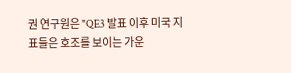권 연구원은 "QE3 발표 이후 미국 지표들은 호조를 보이는 가운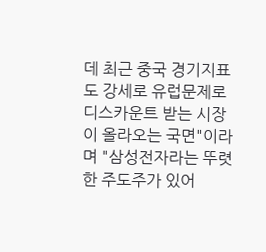데 최근 중국 경기지표도 강세로 유럽문제로 디스카운트 받는 시장이 올라오는 국면"이라며 "삼성전자라는 뚜렷한 주도주가 있어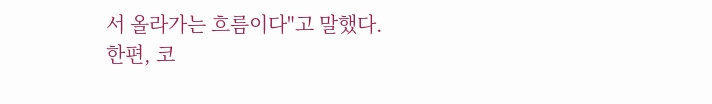서 올라가는 흐름이다"고 말했다.
한편, 코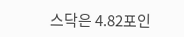스닥은 4.82포인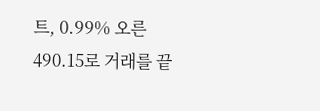트, 0.99% 오른 490.15로 거래를 끝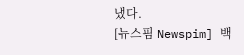냈다.
[뉴스핌 Newspim] 백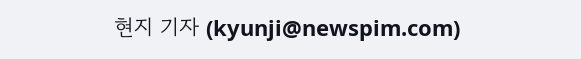현지 기자 (kyunji@newspim.com)